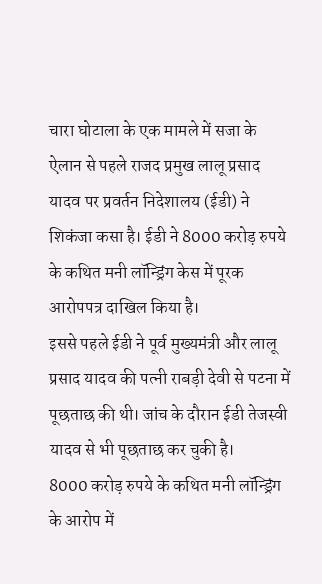चारा घोटाला के एक मामले में सजा के ऐलान से पहले राजद प्रमुख लालू प्रसाद यादव पर प्रवर्तन निदेशालय (ईडी) ने शिकंजा कसा है। ईडी ने 8000 करोड़ रुपये के कथित मनी लॉन्ड्रिंग केस में पूरक आरोपपत्र दाखिल किया है।
इससे पहले ईडी ने पूर्व मुख्यमंत्री और लालू प्रसाद यादव की पत्नी राबड़ी देवी से पटना में पूछताछ की थी। जांच के दौरान ईडी तेजस्वी यादव से भी पूछताछ कर चुकी है।
8000 करोड़ रुपये के कथित मनी लॉन्ड्रिंग के आरोप में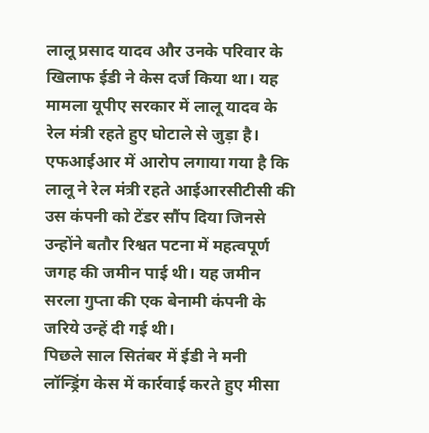लालू प्रसाद यादव और उनके परिवार के खिलाफ ईडी ने केस दर्ज किया था। यह मामला यूपीए सरकार में लालू यादव के रेल मंत्री रहते हुए घोटाले से जुड़ा है।
एफआईआर में आरोप लगाया गया है कि लालू ने रेल मंत्री रहते आईआरसीटीसी की उस कंपनी को टेंडर सौंप दिया जिनसे उन्होंने बतौर रिश्वत पटना में महत्वपूर्ण जगह की जमीन पाई थी। यह जमीन सरला गुप्ता की एक बेनामी कंपनी के जरिये उन्हें दी गई थी।
पिछले साल सितंबर में ईडी ने मनी लॉन्ड्रिंग केस में कार्रवाई करते हुए मीसा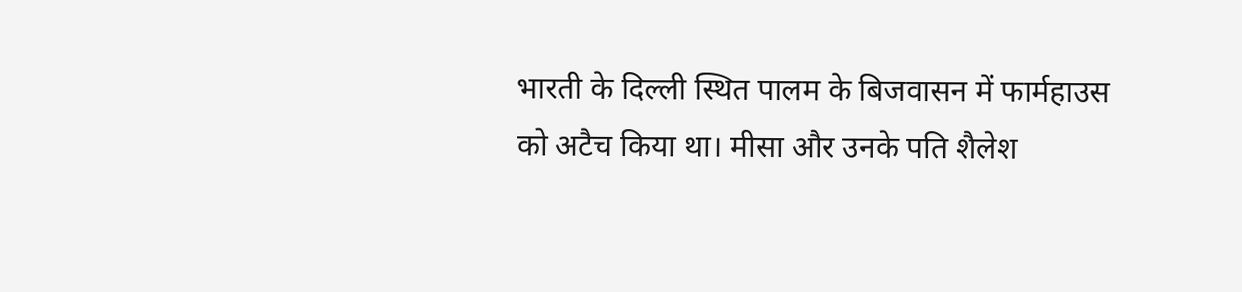भारती के दिल्ली स्थित पालम के बिजवासन में फार्महाउस को अटैच किया था। मीसा और उनके पति शैलेश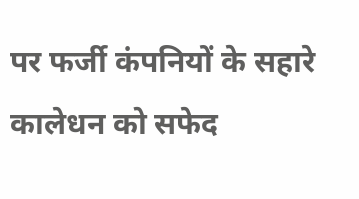पर फर्जी कंपनियों के सहारे कालेधन को सफेद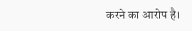करने का आरोप है।